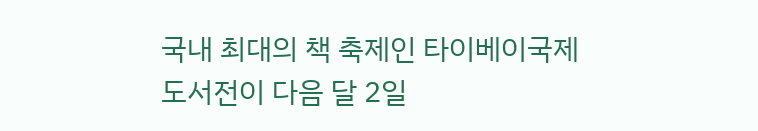국내 최대의 책 축제인 타이베이국제도서전이 다음 달 2일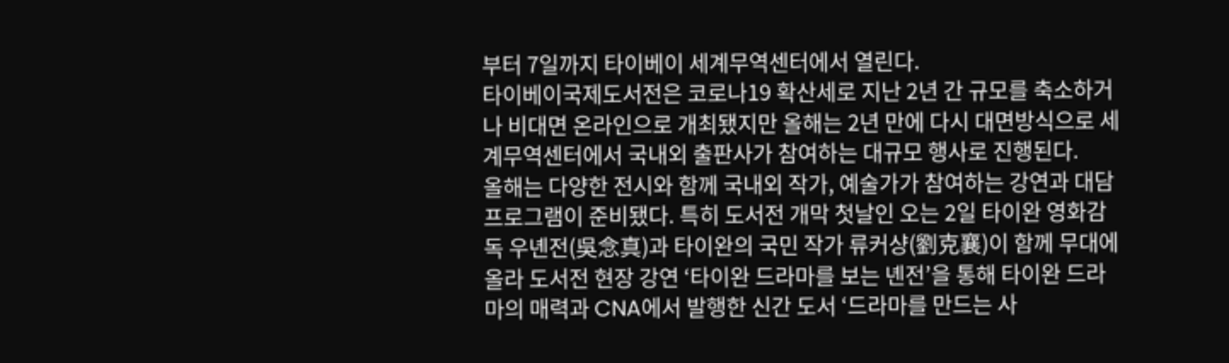부터 7일까지 타이베이 세계무역센터에서 열린다.
타이베이국제도서전은 코로나19 확산세로 지난 2년 간 규모를 축소하거나 비대면 온라인으로 개최됐지만 올해는 2년 만에 다시 대면방식으로 세계무역센터에서 국내외 출판사가 참여하는 대규모 행사로 진행된다.
올해는 다양한 전시와 함께 국내외 작가, 예술가가 참여하는 강연과 대담 프로그램이 준비됐다. 특히 도서전 개막 첫날인 오는 2일 타이완 영화감독 우녠전(吳念真)과 타이완의 국민 작가 류커샹(劉克襄)이 함께 무대에 올라 도서전 현장 강연 ‘타이완 드라마를 보는 녠전’을 통해 타이완 드라마의 매력과 CNA에서 발행한 신간 도서 ‘드라마를 만드는 사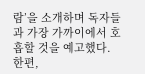람’을 소개하며 독자들과 가장 가까이에서 호흡할 것을 예고했다.
한편,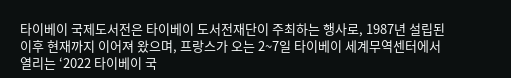타이베이 국제도서전은 타이베이 도서전재단이 주최하는 행사로, 1987년 설립된 이후 현재까지 이어져 왔으며, 프랑스가 오는 2~7일 타이베이 세계무역센터에서 열리는 ‘2022 타이베이 국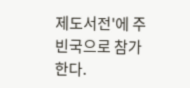제도서전'에 주빈국으로 참가한다.